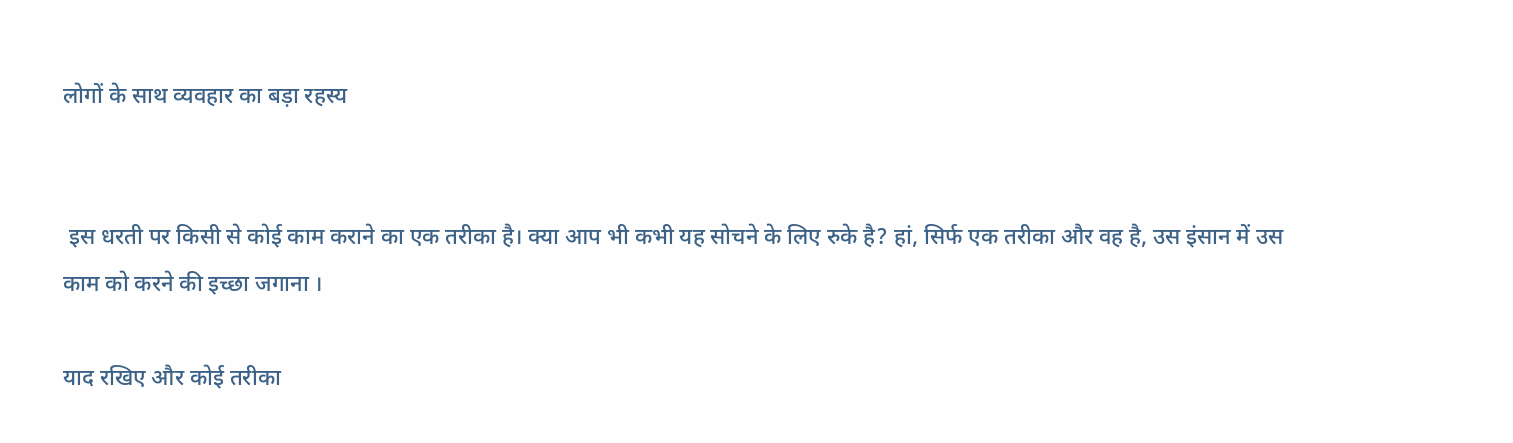लोगों के साथ व्यवहार का बड़ा रहस्य


 इस धरती पर किसी से कोई काम कराने का एक तरीका है। क्या आप भी कभी यह सोचने के लिए रुके है? हां, सिर्फ एक तरीका और वह है, उस इंसान में उस काम को करने की इच्छा जगाना ।

याद रखिए और कोई तरीका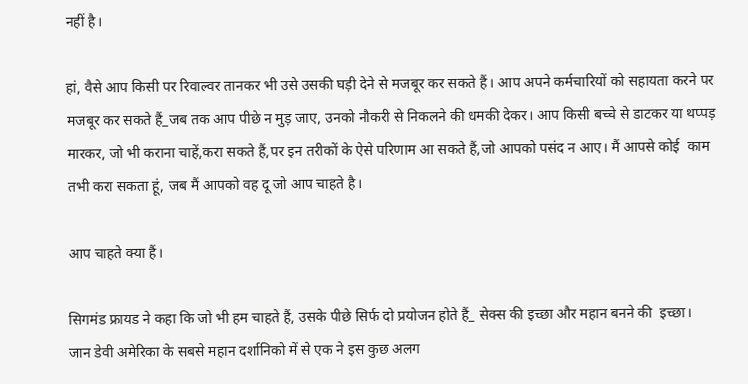नहीं है।

हां, वैसे आप किसी पर रिवाल्वर तानकर भी उसे उसकी घड़ी देने से मजबूर कर सकते हैं। आप अपने कर्मचारियों को सहायता करने पर मजबूर कर सकते हैं_जब तक आप पीछे न मुड़ जाए, उनको नौकरी से निकलने की धमकी देकर। आप किसी बच्चे से डाटकर या थप्पड़ मारकर, जो भी कराना चाहें,करा सकते हैं,पर इन तरीकों के ऐसे परिणाम आ सकते हैं,जो आपको पसंद न आए। मैं आपसे कोई  काम तभी करा सकता हूं, जब मैं आपको वह दू जो आप चाहते है।

आप चाहते क्या हैं।

सिगमंड फ्रायड ने कहा कि जो भी हम चाहते हैं, उसके पीछे सिर्फ दो प्रयोजन होते हैं_ सेक्स की इच्छा और महान बनने की  इच्छा।
जान डेवी अमेरिका के सबसे महान दर्शानिको में से एक ने इस कुछ अलग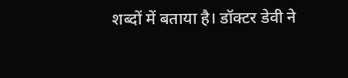शब्दों में बताया है। डॉक्टर डेवी ने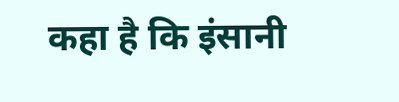कहा है कि इंसानी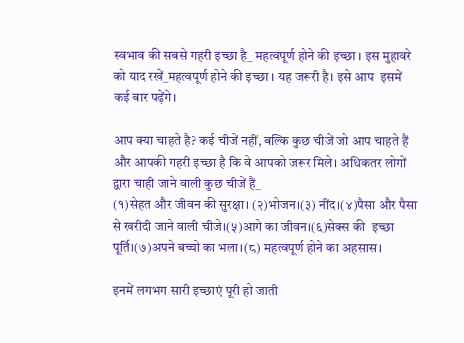स्वभाव की सबसे गहरी इच्छा है_ महत्वपूर्ण होने की इच्छा । इस मुहावरे को याद रखें_महत्वपूर्ण होने की इच्छा । यह जरूरी है। इसे आप  इसमें  कई बार पढ़ेंगे।

आप क्या चाहते है? कई चीजें नहीं, बल्कि कुछ चीजें जो आप चाहते हैं और आपकी गहरी इच्छा है कि वे आपको जरूर मिले। अधिकतर लोगों द्वारा चाही जाने वाली कुछ चीजें हैं_
(१)सेहत और जीवन की सुरक्षा। (२)भोजन।(३) नींद।(४)पैसा और पैसा से खरीदी जाने वाली चीजे।(५)आगे का जीवन।(६)सेक्स की  इच्छा पूर्ति।(७)अपने बच्चो का भला।(८) महत्वपूर्ण होने का अहसास।

इनमें लगभग सारी इच्छाएं पूरी हो जाती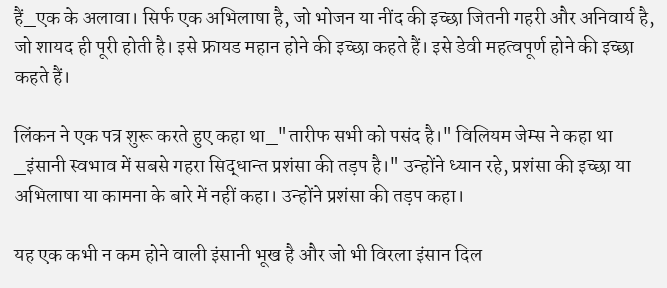हैं_एक के अलावा। सिर्फ एक अभिलाषा है, जो भोजन या नींद की इच्छा जितनी गहरी और अनिवार्य है, जो शायद ही पूरी होती है। इसे फ्रायड महान होने की इच्छा कहते हैं। इसे डेवी महत्वपूर्ण होने की इच्छा कहते हैं।

लिंकन ने एक पत्र शुरू करते हुए कहा था_"तारीफ सभी को पसंद है।" विलियम जेम्स ने कहा था _इंसानी स्वभाव में सबसे गहरा सिद्धान्त प्रशंसा की तड़प है।" उन्होंने ध्यान रहे, प्रशंसा की इच्छा या अभिलाषा या कामना के बारे में नहीं कहा। उन्होंने प्रशंसा की तड़प कहा।

यह एक कभी न कम होने वाली इंसानी भूख है और जो भी विरला इंसान दिल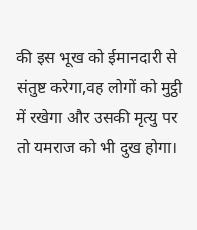की इस भूख को ईमानदारी से संतुष्ट करेगा,वह लोगों को मुट्ठी में रखेगा और उसकी मृत्यु पर तो यमराज को भी दुख होगा।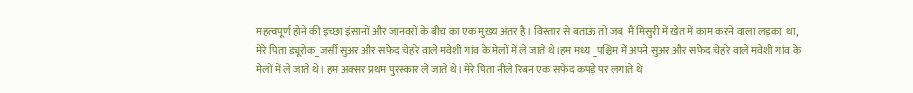महत्वपूर्ण होने की इच्छा इंसानों और जानवरों के बीच का एक मुख्य अंतर है। विस्तार से बताऊं तो जब  मैं मिसुरी में खेत में काम करने वाला लड़का  था, मेरे पिता ड्यूरोक_जर्सी सुअर और सफेद चेहरे वाले मवेशी गांव के मेलों में ले जाते थे।हम मध्य _पश्चिम में अपने सुअर और सफेद चेहरे वाले मवेशी गांव के मेलों में ले जाते थे। हम अक्सर प्रथम पुरस्कार ले जाते थे। मेरे पिता नीले रिबन एक सफेद कपड़े पर लगाते थे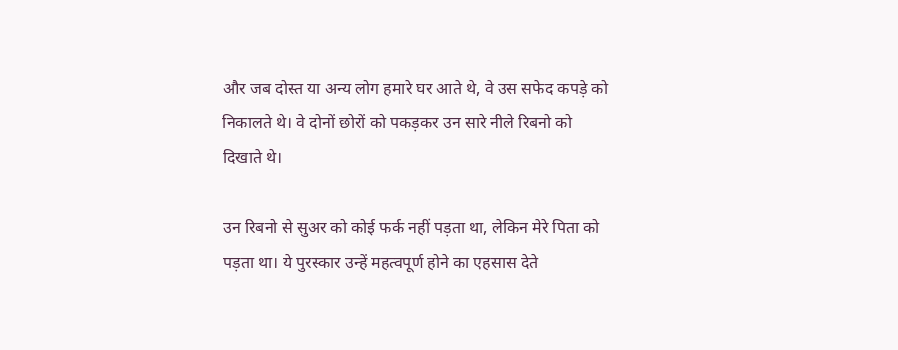और जब दोस्त या अन्य लोग हमारे घर आते थे, वे उस सफेद कपड़े को निकालते थे। वे दोनों छोरों को पकड़कर उन सारे नीले रिबनो को दिखाते थे।

उन रिबनो से सुअर को कोई फर्क नहीं पड़ता था, लेकिन मेरे पिता को पड़ता था। ये पुरस्कार उन्हें महत्वपूर्ण होने का एहसास देते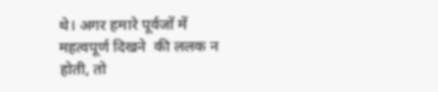थे। अगर हमारे पूर्वजों में महत्वपूर्ण दिखने  की ललक न होती, तो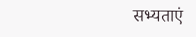सभ्यताएं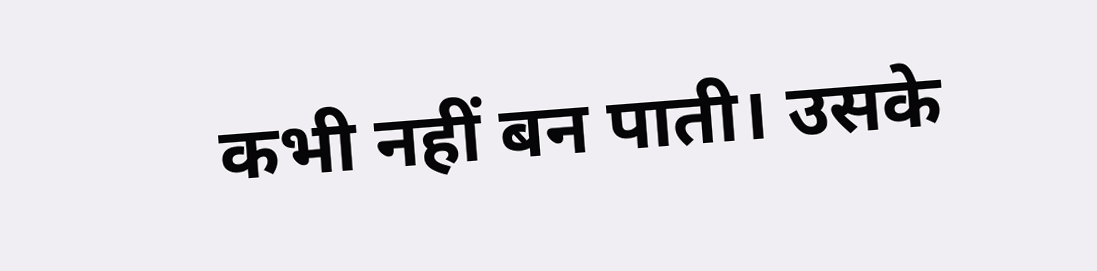कभी नहीं बन पाती। उसके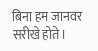बिना हम जानवर सरीखे होते।